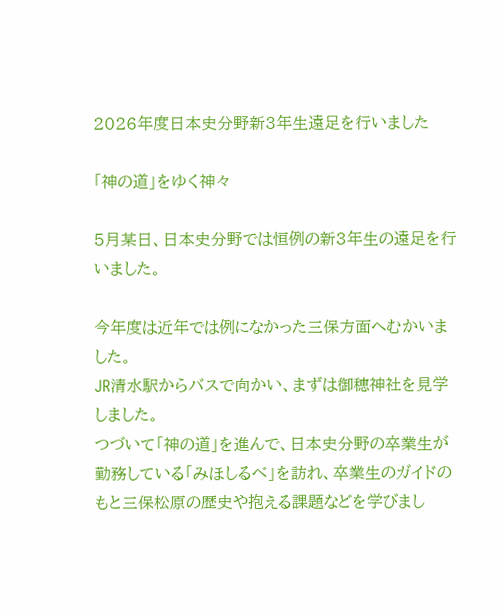2026年度日本史分野新3年生遠足を行いました

「神の道」をゆく神々

5月某日、日本史分野では恒例の新3年生の遠足を行いました。

今年度は近年では例になかった三保方面へむかいました。
JR清水駅からバスで向かい、まずは御穂神社を見学しました。
つづいて「神の道」を進んで、日本史分野の卒業生が勤務している「みほしるべ」を訪れ、卒業生のガイドのもと三保松原の歴史や抱える課題などを学びまし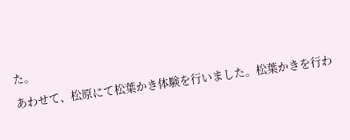た。
あわせて、松原にて松葉かき体験を行いました。松葉かきを行わ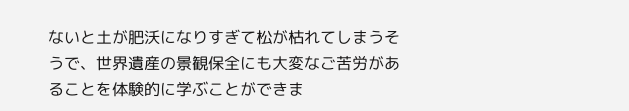ないと土が肥沃になりすぎて松が枯れてしまうそうで、世界遺産の景観保全にも大変なご苦労があることを体験的に学ぶことができま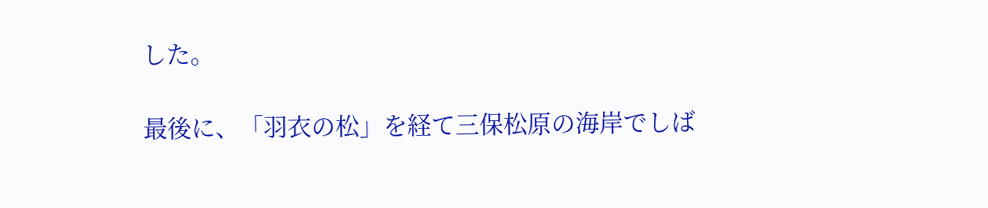した。

最後に、「羽衣の松」を経て三保松原の海岸でしば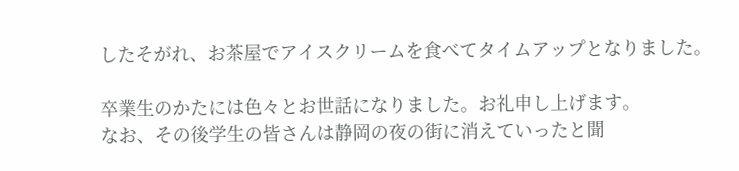したそがれ、お茶屋でアイスクリームを食べてタイムアップとなりました。

卒業生のかたには色々とお世話になりました。お礼申し上げます。
なお、その後学生の皆さんは静岡の夜の街に消えていったと聞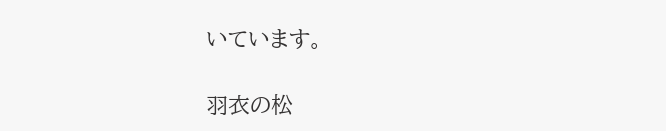いています。

羽衣の松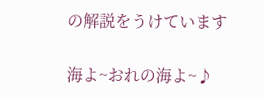の解説をうけています

海よ~おれの海よ~♪